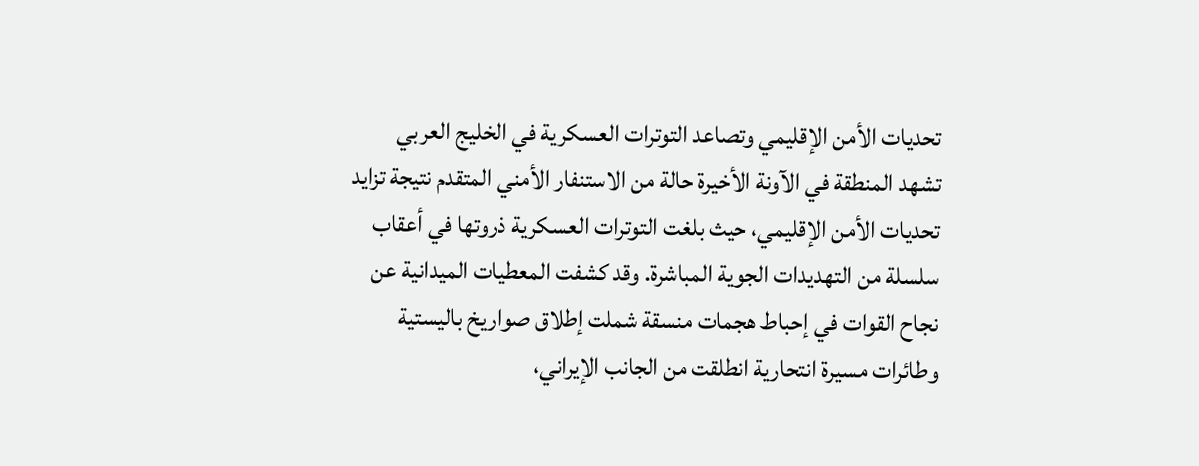تحديات الأمن الإقليمي وتصاعد التوترات العسكرية في الخليج العربي
تشهد المنطقة في الآونة الأخيرة حالة من الاستنفار الأمني المتقدم نتيجة تزايد تحديات الأمن الإقليمي، حيث بلغت التوترات العسكرية ذروتها في أعقاب سلسلة من التهديدات الجوية المباشرة. وقد كشفت المعطيات الميدانية عن نجاح القوات في إحباط هجمات منسقة شملت إطلاق صواريخ باليستية وطائرات مسيرة انتحارية انطلقت من الجانب الإيراني،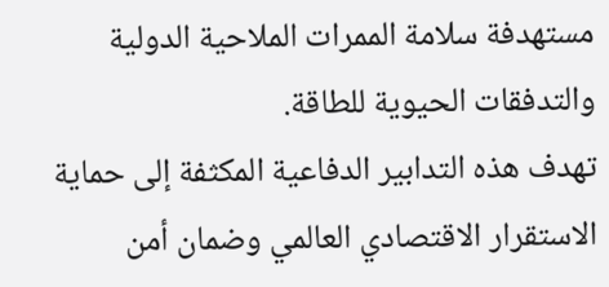مستهدفة سلامة الممرات الملاحية الدولية والتدفقات الحيوية للطاقة.
تهدف هذه التدابير الدفاعية المكثفة إلى حماية الاستقرار الاقتصادي العالمي وضمان أمن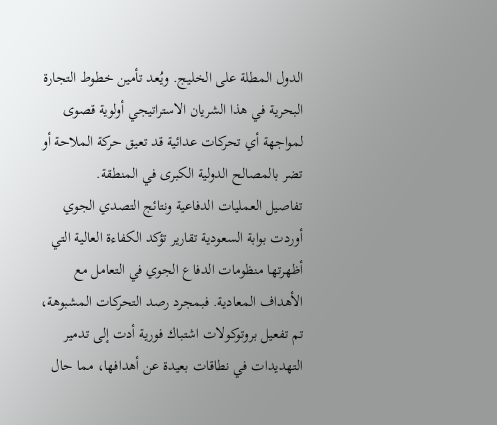الدول المطلة على الخليج. ويُعد تأمين خطوط التجارة البحرية في هذا الشريان الاستراتيجي أولوية قصوى لمواجهة أي تحركات عدائية قد تعيق حركة الملاحة أو تضر بالمصالح الدولية الكبرى في المنطقة.
تفاصيل العمليات الدفاعية ونتائج التصدي الجوي
أوردت بوابة السعودية تقارير تؤكد الكفاءة العالية التي أظهرتها منظومات الدفاع الجوي في التعامل مع الأهداف المعادية. فبمجرد رصد التحركات المشبوهة، تم تفعيل بروتوكولات اشتباك فورية أدت إلى تدمير التهديدات في نطاقات بعيدة عن أهدافها، مما حال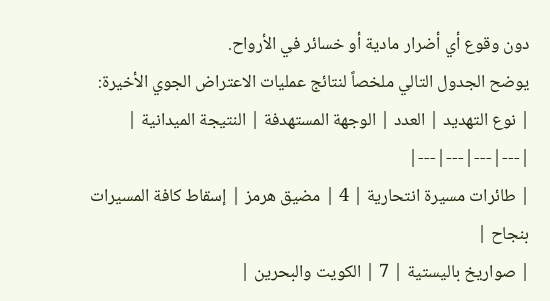دون وقوع أي أضرار مادية أو خسائر في الأرواح.
يوضح الجدول التالي ملخصاً لنتائج عمليات الاعتراض الجوي الأخيرة:
| نوع التهديد | العدد | الوجهة المستهدفة | النتيجة الميدانية |
|---|---|---|---|
| طائرات مسيرة انتحارية | 4 | مضيق هرمز | إسقاط كافة المسيرات بنجاح |
| صواريخ باليستية | 7 | الكويت والبحرين |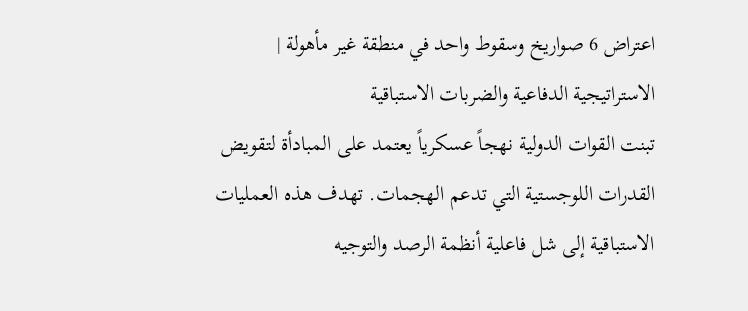اعتراض 6 صواريخ وسقوط واحد في منطقة غير مأهولة |
الاستراتيجية الدفاعية والضربات الاستباقية
تبنت القوات الدولية نهجاً عسكرياً يعتمد على المبادأة لتقويض القدرات اللوجستية التي تدعم الهجمات. تهدف هذه العمليات الاستباقية إلى شل فاعلية أنظمة الرصد والتوجيه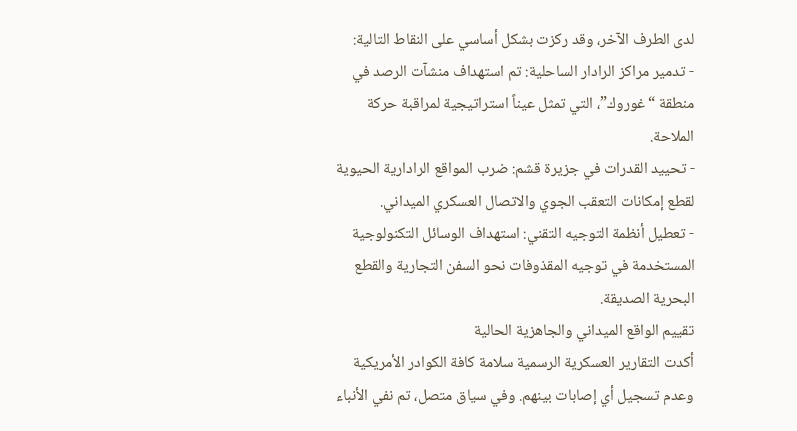لدى الطرف الآخر، وقد ركزت بشكل أساسي على النقاط التالية:
- تدمير مراكز الرادار الساحلية: تم استهداف منشآت الرصد في منطقة “غوروك”، التي تمثل عيناً استراتيجية لمراقبة حركة الملاحة.
- تحييد القدرات في جزيرة قشم: ضرب المواقع الرادارية الحيوية لقطع إمكانات التعقب الجوي والاتصال العسكري الميداني.
- تعطيل أنظمة التوجيه التقني: استهداف الوسائل التكنولوجية المستخدمة في توجيه المقذوفات نحو السفن التجارية والقطع البحرية الصديقة.
تقييم الواقع الميداني والجاهزية الحالية
أكدت التقارير العسكرية الرسمية سلامة كافة الكوادر الأمريكية وعدم تسجيل أي إصابات بينهم. وفي سياق متصل، تم نفي الأنباء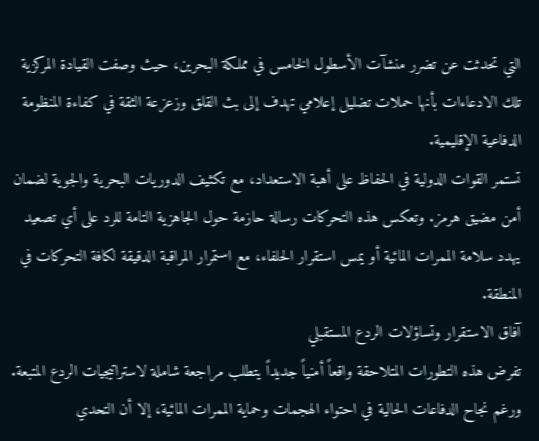التي تحدثت عن تضرر منشآت الأسطول الخامس في مملكة البحرين، حيث وصفت القيادة المركزية تلك الادعاءات بأنها حملات تضليل إعلامي تهدف إلى بث القلق وزعزعة الثقة في كفاءة المنظومة الدفاعية الإقليمية.
تستمر القوات الدولية في الحفاظ على أهبة الاستعداد، مع تكثيف الدوريات البحرية والجوية لضمان أمن مضيق هرمز. وتعكس هذه التحركات رسالة حازمة حول الجاهزية التامة للرد على أي تصعيد يهدد سلامة الممرات المائية أو يمس استقرار الحلفاء، مع استمرار المراقبة الدقيقة لكافة التحركات في المنطقة.
آفاق الاستقرار وتساؤلات الردع المستقبلي
تفرض هذه التطورات المتلاحقة واقعاً أمنياً جديداً يتطلب مراجعة شاملة لاستراتيجيات الردع المتبعة. ورغم نجاح الدفاعات الحالية في احتواء الهجمات وحماية الممرات المائية، إلا أن التحدي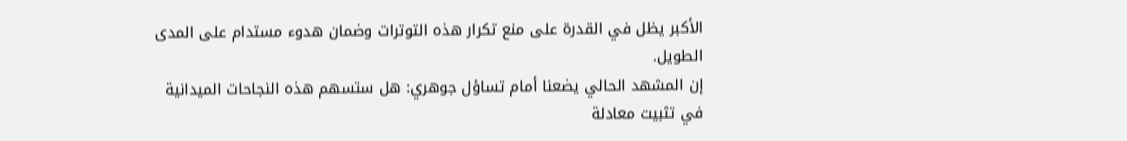الأكبر يظل في القدرة على منع تكرار هذه التوترات وضمان هدوء مستدام على المدى الطويل.
إن المشهد الحالي يضعنا أمام تساؤل جوهري: هل ستسهم هذه النجاحات الميدانية في تثبيت معادلة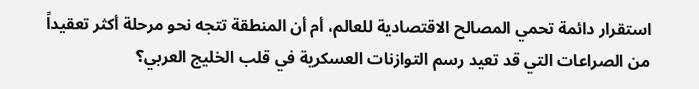استقرار دائمة تحمي المصالح الاقتصادية للعالم، أم أن المنطقة تتجه نحو مرحلة أكثر تعقيداً من الصراعات التي قد تعيد رسم التوازنات العسكرية في قلب الخليج العربي؟